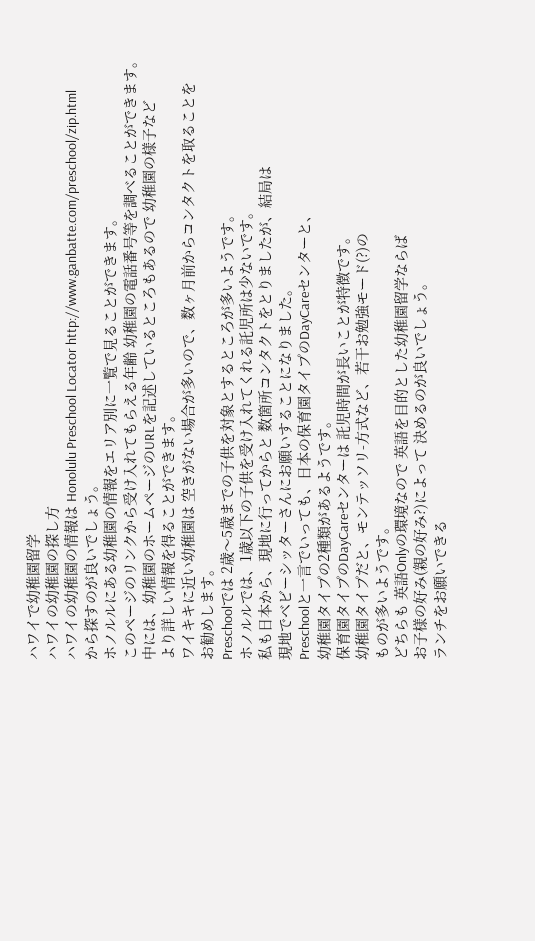ハワイで幼稚園留学
ハワイの幼稚園の探し方
ハワイの幼稚園の情報は Honolulu Preschool Locator http://www.ganbatte.com/preschool/zip.html
から探すのが良いでしょう。
ホノルルにある幼稚園の情報をエリア別に一覧で見ることができます。
このページのリンクから受け入れてもらえる年齢 幼稚園の電話番号等を調べることができます。
中には、幼稚園のホームページのURLを記述しているところもあるので 幼稚園の様子など
より詳しい情報を得ることができます。
ワイキキに近い幼稚園は 空きがない場合が多いので、数ヶ月前からコンタクトを取ることを
お勧めします。
Preschoolでは 2歳〜5歳までの子供を対象とするところが多いようです。
ホノルルでは、1歳以下の子供を受け入れてくれる託児所は少ないです。
私も日本から、現地に行ってからと 数箇所コンタクトをとりましたが、結局は
現地でベビーシッターさんにお願いすることになりました。
Preschoolと一言でいっても、日本の保育園タイプのDayCareセンターと、
幼稚園タイプの2種類があるようです。
保育園タイプのDayCareセンターは 託児時間が長いことが特徴です。
幼稚園タイプだと、モンテッソリ-方式など、若干お勉強モード(?)の
ものが多いようです。
どちらも 英語Onlyの環境なので 英語を目的とした幼稚園留学ならば
お子様の好み(親の好み?)によって 決めるのが良いでしょう。
ランチをお願いできる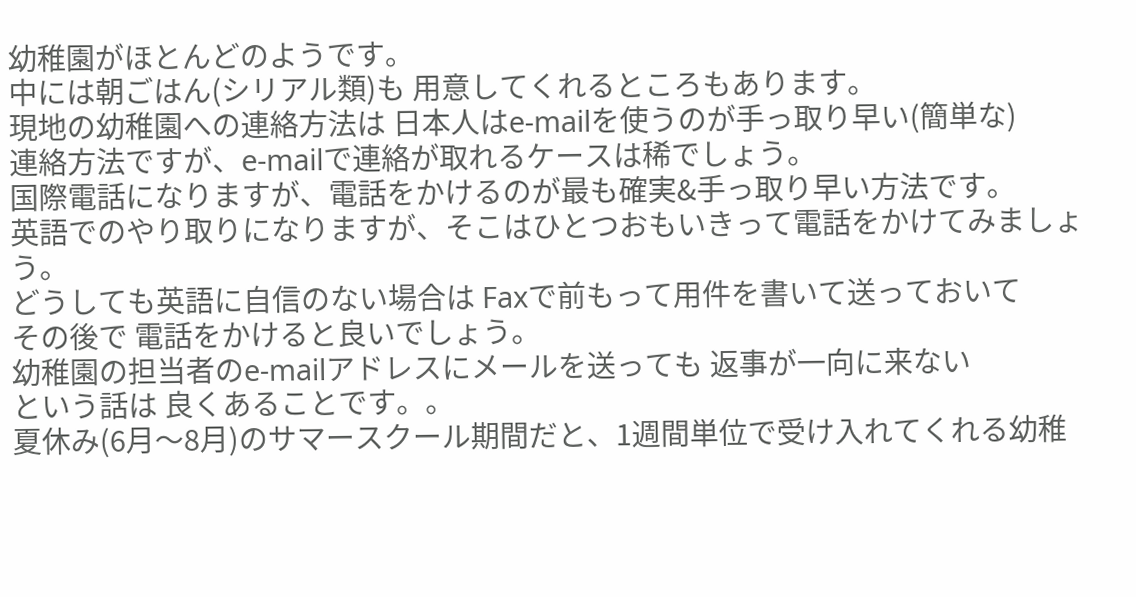幼稚園がほとんどのようです。
中には朝ごはん(シリアル類)も 用意してくれるところもあります。
現地の幼稚園への連絡方法は 日本人はe-mailを使うのが手っ取り早い(簡単な)
連絡方法ですが、e-mailで連絡が取れるケースは稀でしょう。
国際電話になりますが、電話をかけるのが最も確実&手っ取り早い方法です。
英語でのやり取りになりますが、そこはひとつおもいきって電話をかけてみましょう。
どうしても英語に自信のない場合は Faxで前もって用件を書いて送っておいて
その後で 電話をかけると良いでしょう。
幼稚園の担当者のe-mailアドレスにメールを送っても 返事が一向に来ない
という話は 良くあることです。。
夏休み(6月〜8月)のサマースクール期間だと、1週間単位で受け入れてくれる幼稚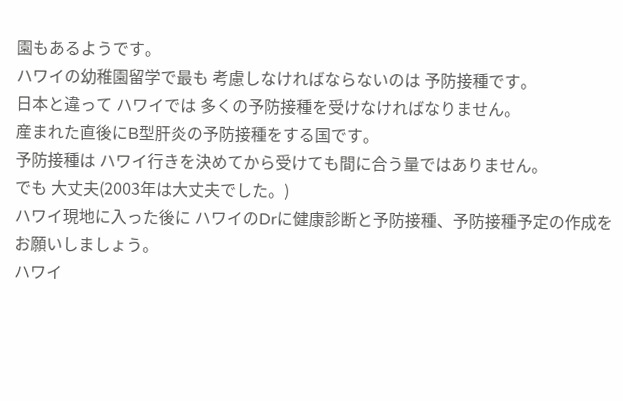園もあるようです。
ハワイの幼稚園留学で最も 考慮しなければならないのは 予防接種です。
日本と違って ハワイでは 多くの予防接種を受けなければなりません。
産まれた直後にB型肝炎の予防接種をする国です。
予防接種は ハワイ行きを決めてから受けても間に合う量ではありません。
でも 大丈夫(2003年は大丈夫でした。)
ハワイ現地に入った後に ハワイのDrに健康診断と予防接種、予防接種予定の作成を
お願いしましょう。
ハワイ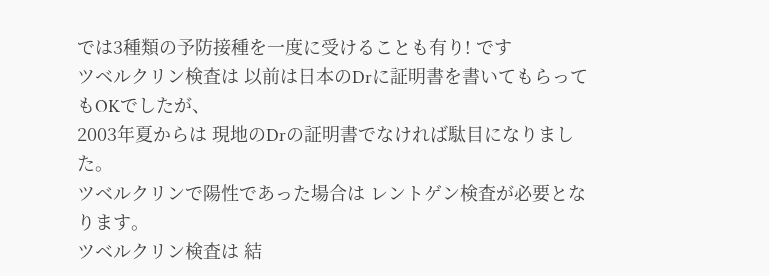では3種類の予防接種を一度に受けることも有り! です
ツベルクリン検査は 以前は日本のDrに証明書を書いてもらってもOKでしたが、
2003年夏からは 現地のDrの証明書でなければ駄目になりました。
ツベルクリンで陽性であった場合は レントゲン検査が必要となります。
ツベルクリン検査は 結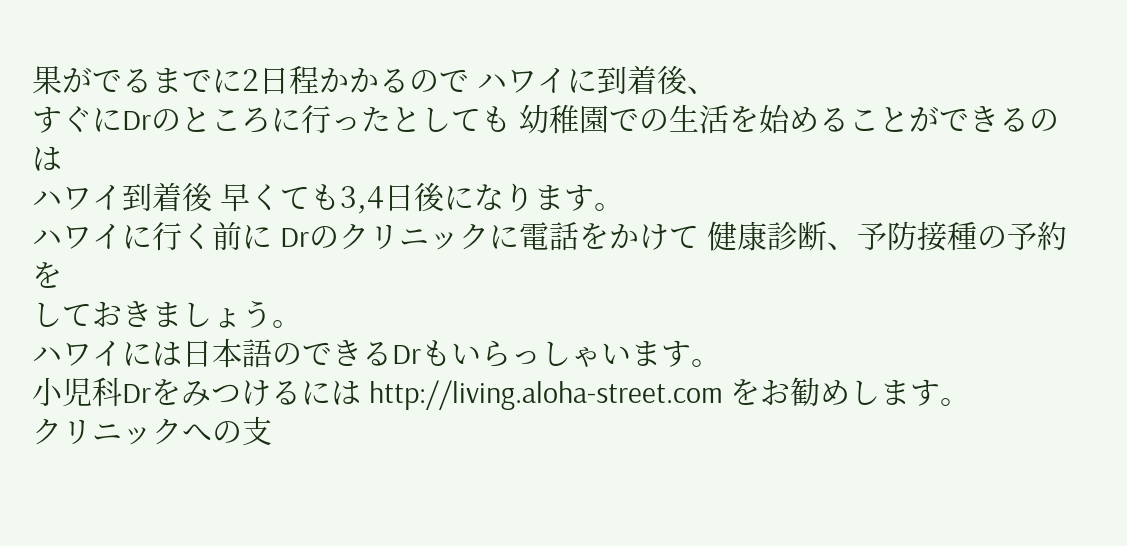果がでるまでに2日程かかるので ハワイに到着後、
すぐにDrのところに行ったとしても 幼稚園での生活を始めることができるのは
ハワイ到着後 早くても3,4日後になります。
ハワイに行く前に Drのクリニックに電話をかけて 健康診断、予防接種の予約を
しておきましょう。
ハワイには日本語のできるDrもいらっしゃいます。
小児科Drをみつけるには http://living.aloha-street.com をお勧めします。
クリニックへの支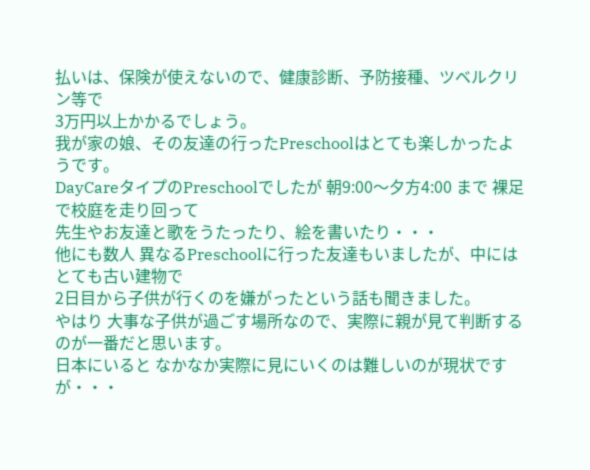払いは、保険が使えないので、健康診断、予防接種、ツベルクリン等で
3万円以上かかるでしょう。
我が家の娘、その友達の行ったPreschoolはとても楽しかったようです。
DayCareタイプのPreschoolでしたが 朝9:00〜夕方4:00 まで 裸足で校庭を走り回って
先生やお友達と歌をうたったり、絵を書いたり・・・
他にも数人 異なるPreschoolに行った友達もいましたが、中にはとても古い建物で
2日目から子供が行くのを嫌がったという話も聞きました。
やはり 大事な子供が過ごす場所なので、実際に親が見て判断するのが一番だと思います。
日本にいると なかなか実際に見にいくのは難しいのが現状ですが・・・